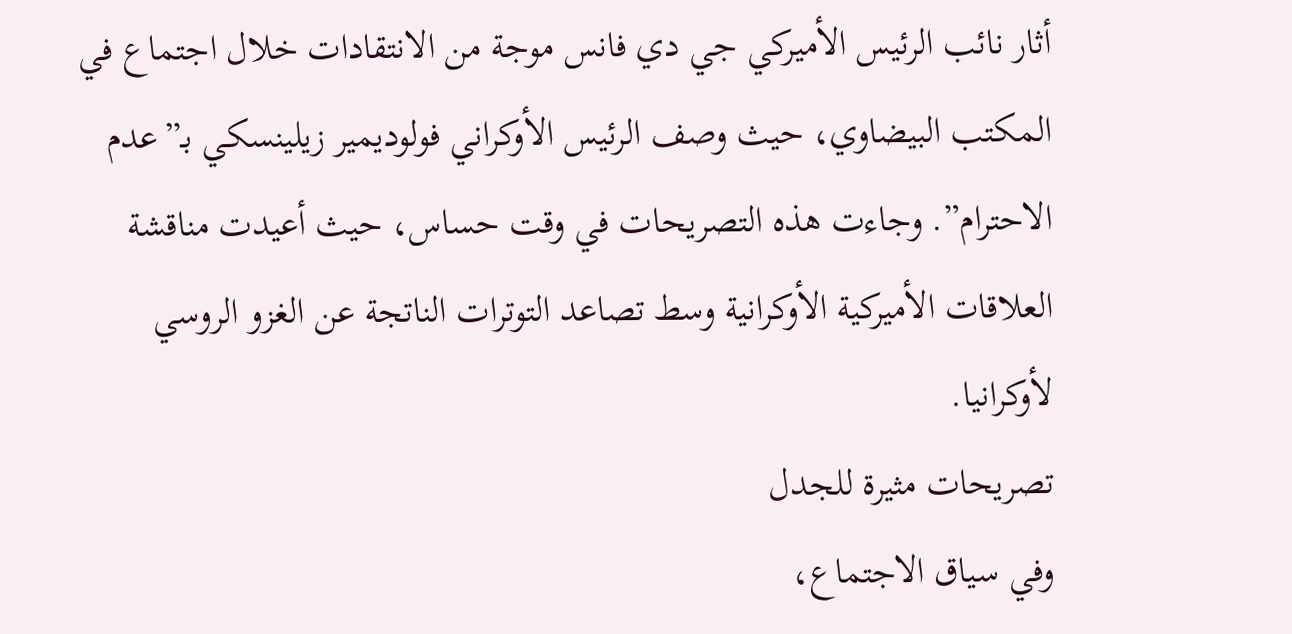أثار نائب الرئيس الأميركي جي دي فانس موجة من الانتقادات خلال اجتماع في المكتب البيضاوي، حيث وصف الرئيس الأوكراني فولوديمير زيلينسكي بـ”عدم الاحترام”. وجاءت هذه التصريحات في وقت حساس، حيث أعيدت مناقشة العلاقات الأميركية الأوكرانية وسط تصاعد التوترات الناتجة عن الغزو الروسي لأوكرانيا.
تصريحات مثيرة للجدل
وفي سياق الاجتماع،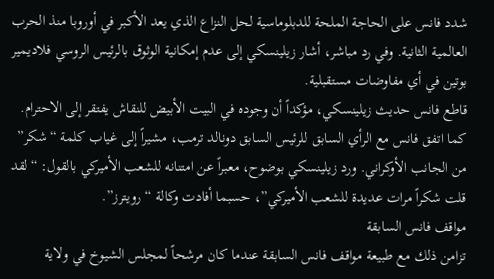شدد فانس على الحاجة الملحة للدبلوماسية لحل النزاع الذي يعد الأكبر في أوروبا منذ الحرب العالمية الثانية. وفي رد مباشر، أشار زيلينسكي إلى عدم إمكانية الوثوق بالرئيس الروسي فلاديمير بوتين في أي مفاوضات مستقبلية.
قاطع فانس حديث زيلينسكي، مؤكداً أن وجوده في البيت الأبيض للنقاش يفتقر إلى الاحترام. كما اتفق فانس مع الرأي السابق للرئيس السابق دونالد ترمب، مشيراً إلى غياب كلمة “شكر” من الجانب الأوكراني. ورد زيلينسكي بوضوح، معبراً عن امتنانه للشعب الأميركي بالقول: “لقد قلت شكراً مرات عديدة للشعب الأميركي”، حسبما أفادت وكالة “رويترز”.
مواقف فانس السابقة
تزامن ذلك مع طبيعة مواقف فانس السابقة عندما كان مرشحاً لمجلس الشيوخ في ولاية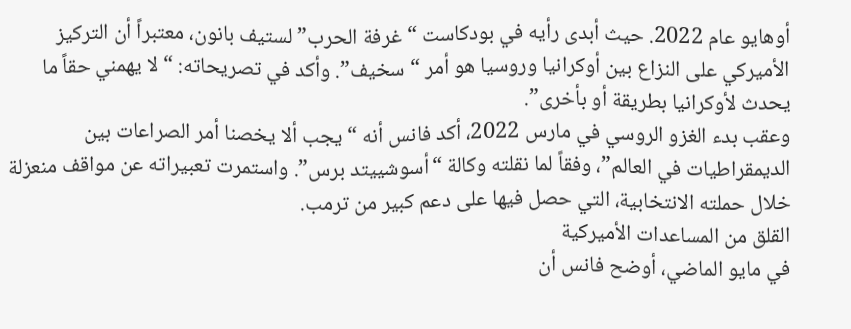أوهايو عام 2022. حيث أبدى رأيه في بودكاست “غرفة الحرب” لستيف بانون، معتبراً أن التركيز الأميركي على النزاع بين أوكرانيا وروسيا هو أمر “سخيف”. وأكد في تصريحاته: “لا يهمني حقاً ما يحدث لأوكرانيا بطريقة أو بأخرى”.
وعقب بدء الغزو الروسي في مارس 2022، أكد فانس أنه “يجب ألا يخصنا أمر الصراعات بين الديمقراطيات في العالم”، وفقاً لما نقلته وكالة “أسوشييتد برس”. واستمرت تعبيراته عن مواقف منعزلة خلال حملته الانتخابية، التي حصل فيها على دعم كبير من ترمب.
القلق من المساعدات الأميركية
في مايو الماضي، أوضح فانس أن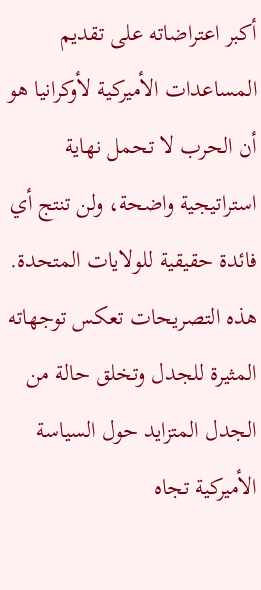أكبر اعتراضاته على تقديم المساعدات الأميركية لأوكرانيا هو أن الحرب لا تحمل نهاية استراتيجية واضحة، ولن تنتج أي فائدة حقيقية للولايات المتحدة. هذه التصريحات تعكس توجهاته المثيرة للجدل وتخلق حالة من الجدل المتزايد حول السياسة الأميركية تجاه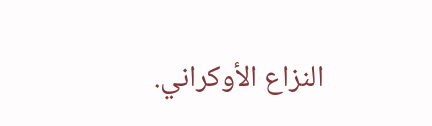النزاع الأوكراني.